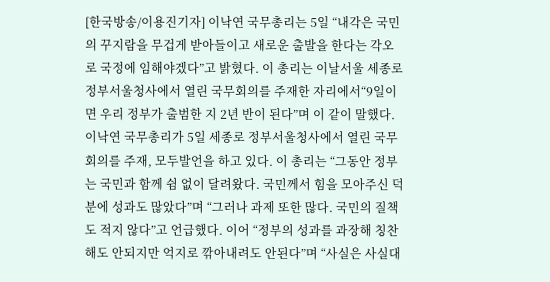[한국방송/이용진기자] 이낙연 국무총리는 5일 “내각은 국민의 꾸지람을 무겁게 받아들이고 새로운 출발을 한다는 각오로 국정에 임해야겠다”고 밝혔다. 이 총리는 이날서울 세종로 정부서울청사에서 열린 국무회의를 주재한 자리에서“9일이면 우리 정부가 출범한 지 2년 반이 된다”며 이 같이 말했다. 이낙연 국무총리가 5일 세종로 정부서울청사에서 열린 국무회의를 주재, 모두발언을 하고 있다. 이 총리는 “그동안 정부는 국민과 함께 쉼 없이 달려왔다. 국민께서 힘을 모아주신 덕분에 성과도 많았다”며 “그러나 과제 또한 많다. 국민의 질책도 적지 않다”고 언급했다. 이어 “정부의 성과를 과장해 칭찬해도 안되지만 억지로 깎아내려도 안된다”며 “사실은 사실대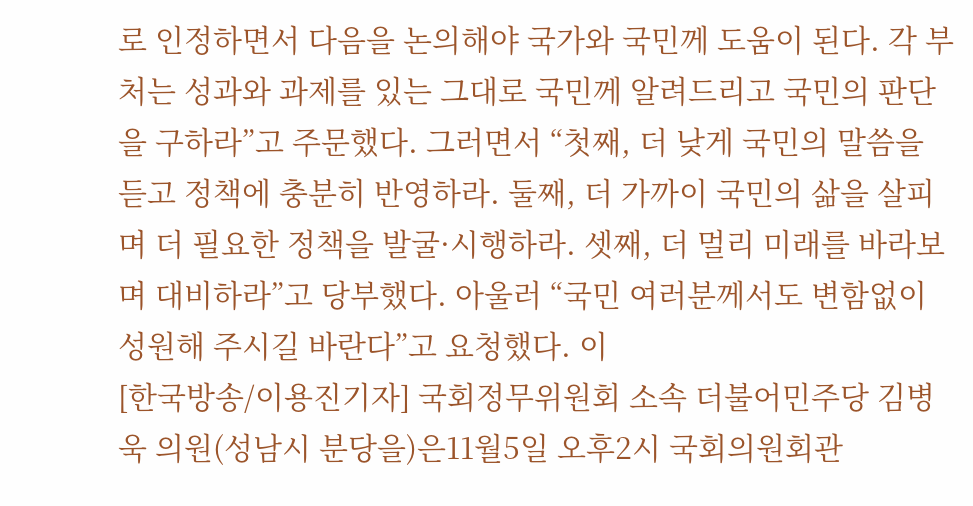로 인정하면서 다음을 논의해야 국가와 국민께 도움이 된다. 각 부처는 성과와 과제를 있는 그대로 국민께 알려드리고 국민의 판단을 구하라”고 주문했다. 그러면서 “첫째, 더 낮게 국민의 말씀을 듣고 정책에 충분히 반영하라. 둘째, 더 가까이 국민의 삶을 살피며 더 필요한 정책을 발굴·시행하라. 셋째, 더 멀리 미래를 바라보며 대비하라”고 당부했다. 아울러 “국민 여러분께서도 변함없이 성원해 주시길 바란다”고 요청했다. 이
[한국방송/이용진기자] 국회정무위원회 소속 더불어민주당 김병욱 의원(성남시 분당을)은11월5일 오후2시 국회의원회관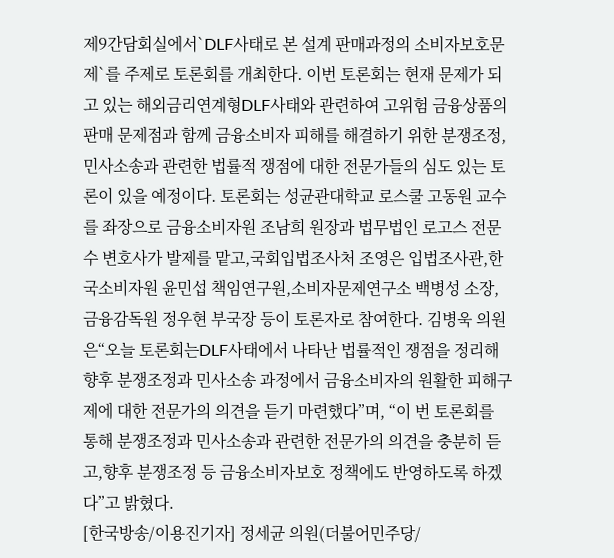제9간담회실에서`DLF사태로 본 설계 판매과정의 소비자보호문제`를 주제로 토론회를 개최한다. 이번 토론회는 현재 문제가 되고 있는 해외금리연계형DLF사태와 관련하여 고위험 금융상품의 판매 문제점과 함께 금융소비자 피해를 해결하기 위한 분쟁조정,민사소송과 관련한 법률적 쟁점에 대한 전문가들의 심도 있는 토론이 있을 예정이다. 토론회는 성균관대학교 로스쿨 고동원 교수를 좌장으로 금융소비자원 조남희 원장과 법무법인 로고스 전문수 변호사가 발제를 맡고,국회입법조사처 조영은 입법조사관,한국소비자원 윤민섭 책임연구원,소비자문제연구소 백병성 소장,금융감독원 정우현 부국장 등이 토론자로 참여한다. 김병욱 의원은“오늘 토론회는DLF사태에서 나타난 법률적인 쟁점을 정리해 향후 분쟁조정과 민사소송 과정에서 금융소비자의 원활한 피해구제에 대한 전문가의 의견을 듣기 마련했다”며, “이 번 토론회를 통해 분쟁조정과 민사소송과 관련한 전문가의 의견을 충분히 듣고,향후 분쟁조정 등 금융소비자보호 정책에도 반영하도록 하겠다”고 밝혔다.
[한국방송/이용진기자] 정세균 의원(더불어민주당/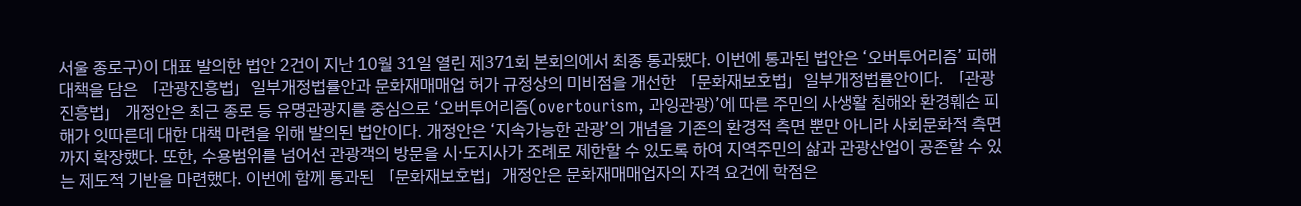서울 종로구)이 대표 발의한 법안 2건이 지난 10월 31일 열린 제371회 본회의에서 최종 통과됐다. 이번에 통과된 법안은 ‘오버투어리즘’ 피해 대책을 담은 「관광진흥법」일부개정법률안과 문화재매매업 허가 규정상의 미비점을 개선한 「문화재보호법」일부개정법률안이다. 「관광진흥법」 개정안은 최근 종로 등 유명관광지를 중심으로 ‘오버투어리즘(overtourism, 과잉관광)’에 따른 주민의 사생활 침해와 환경훼손 피해가 잇따른데 대한 대책 마련을 위해 발의된 법안이다. 개정안은 ‘지속가능한 관광’의 개념을 기존의 환경적 측면 뿐만 아니라 사회문화적 측면까지 확장했다. 또한, 수용범위를 넘어선 관광객의 방문을 시⋅도지사가 조례로 제한할 수 있도록 하여 지역주민의 삶과 관광산업이 공존할 수 있는 제도적 기반을 마련했다. 이번에 함께 통과된 「문화재보호법」개정안은 문화재매매업자의 자격 요건에 학점은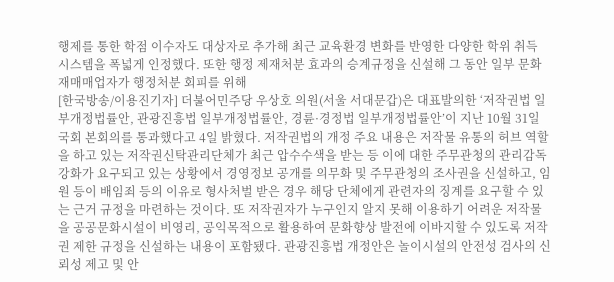행제를 통한 학점 이수자도 대상자로 추가해 최근 교육환경 변화를 반영한 다양한 학위 취득 시스템을 폭넓게 인정했다. 또한 행정 제재처분 효과의 승계규정을 신설해 그 동안 일부 문화재매매업자가 행정처분 회피를 위해
[한국방송/이용진기자] 더불어민주당 우상호 의원(서울 서대문갑)은 대표발의한 ‘저작권법 일부개정법률안, 관광진흥법 일부개정법률안, 경륜·경정법 일부개정법률안’이 지난 10월 31일 국회 본회의를 통과했다고 4일 밝혔다. 저작권법의 개정 주요 내용은 저작물 유통의 허브 역할을 하고 있는 저작권신탁관리단체가 최근 압수수색을 받는 등 이에 대한 주무관청의 관리감독 강화가 요구되고 있는 상황에서 경영정보 공개를 의무화 및 주무관청의 조사권을 신설하고, 임원 등이 배임죄 등의 이유로 형사처벌 받은 경우 해당 단체에게 관련자의 징계를 요구할 수 있는 근거 규정을 마련하는 것이다. 또 저작권자가 누구인지 알지 못해 이용하기 어려운 저작물을 공공문화시설이 비영리, 공익목적으로 활용하여 문화향상 발전에 이바지할 수 있도록 저작권 제한 규정을 신설하는 내용이 포함됐다. 관광진흥법 개정안은 놀이시설의 안전성 검사의 신뢰성 제고 및 안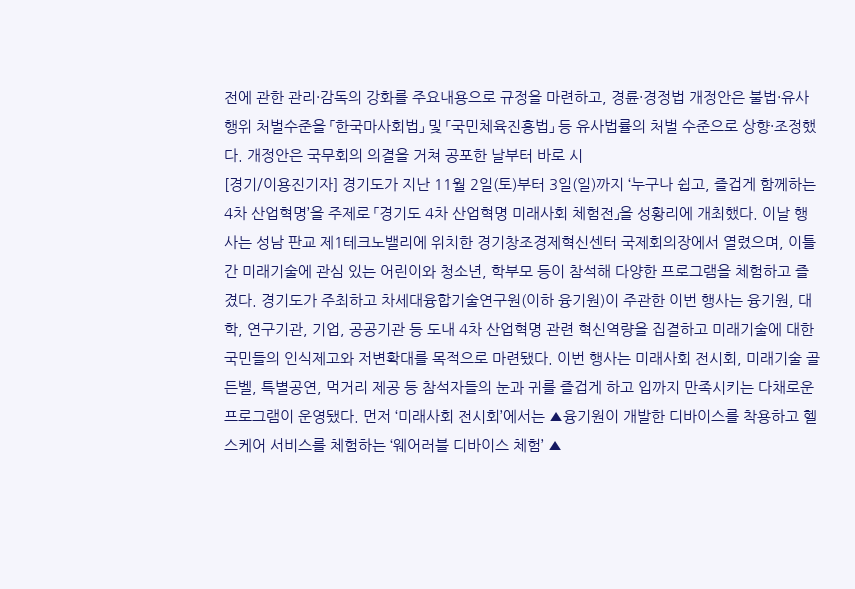전에 관한 관리·감독의 강화를 주요내용으로 규정을 마련하고, 경륜·경정법 개정안은 불법·유사행위 처벌수준을 「한국마사회법」 및 「국민체육진흥법」 등 유사법률의 처벌 수준으로 상향·조정했다. 개정안은 국무회의 의결을 거쳐 공포한 날부터 바로 시
[경기/이용진기자] 경기도가 지난 11월 2일(토)부터 3일(일)까지 ‘누구나 쉽고, 즐겁게 함께하는 4차 산업혁명’을 주제로 「경기도 4차 산업혁명 미래사회 체험전」을 성황리에 개최했다. 이날 행사는 성남 판교 제1테크노밸리에 위치한 경기창조경제혁신센터 국제회의장에서 열렸으며, 이틀간 미래기술에 관심 있는 어린이와 청소년, 학부모 등이 참석해 다양한 프로그램을 체험하고 즐겼다. 경기도가 주최하고 차세대융합기술연구원(이하 융기원)이 주관한 이번 행사는 융기원, 대학, 연구기관, 기업, 공공기관 등 도내 4차 산업혁명 관련 혁신역량을 집결하고 미래기술에 대한 국민들의 인식제고와 저변확대를 목적으로 마련됐다. 이번 행사는 미래사회 전시회, 미래기술 골든벨, 특별공연, 먹거리 제공 등 참석자들의 눈과 귀를 즐겁게 하고 입까지 만족시키는 다채로운 프로그램이 운영됐다. 먼저 ‘미래사회 전시회’에서는 ▲융기원이 개발한 디바이스를 착용하고 헬스케어 서비스를 체험하는 ‘웨어러블 디바이스 체험’ ▲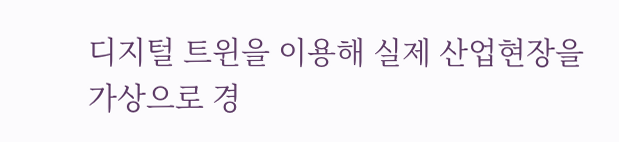디지털 트윈을 이용해 실제 산업현장을 가상으로 경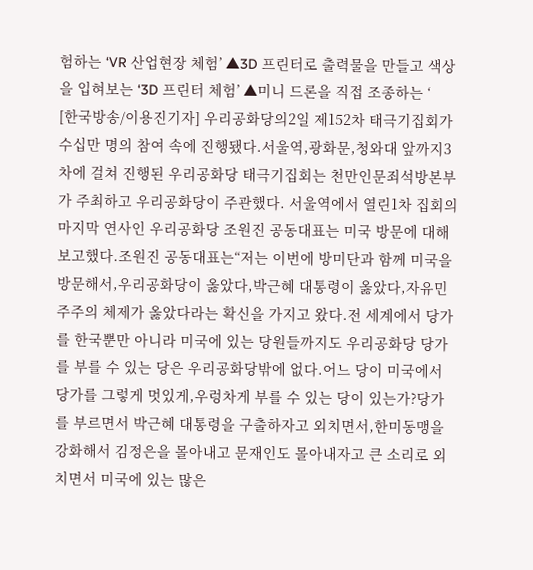험하는 ‘VR 산업현장 체험’ ▲3D 프린터로 출력물을 만들고 색상을 입혀보는 ‘3D 프린터 체험’ ▲미니 드론을 직접 조종하는 ‘
[한국방송/이용진기자] 우리공화당의2일 제152차 태극기집회가 수십만 명의 참여 속에 진행됐다.서울역,광화문,청와대 앞까지3차에 걸쳐 진행된 우리공화당 태극기집회는 천만인문죄석방본부가 주최하고 우리공화당이 주관했다. 서울역에서 열린1차 집회의 마지막 연사인 우리공화당 조원진 공동대표는 미국 방문에 대해 보고했다.조원진 공동대표는“저는 이번에 방미단과 함께 미국을 방문해서,우리공화당이 옳았다,박근혜 대통령이 옳았다,자유민주주의 체제가 옳았다라는 확신을 가지고 왔다.전 세계에서 당가를 한국뿐만 아니라 미국에 있는 당원들까지도 우리공화당 당가를 부를 수 있는 당은 우리공화당밖에 없다.어느 당이 미국에서 당가를 그렇게 멋있게,우렁차게 부를 수 있는 당이 있는가?당가를 부르면서 박근혜 대통령을 구출하자고 외치면서,한미동맹을 강화해서 김정은을 몰아내고 문재인도 몰아내자고 큰 소리로 외치면서 미국에 있는 많은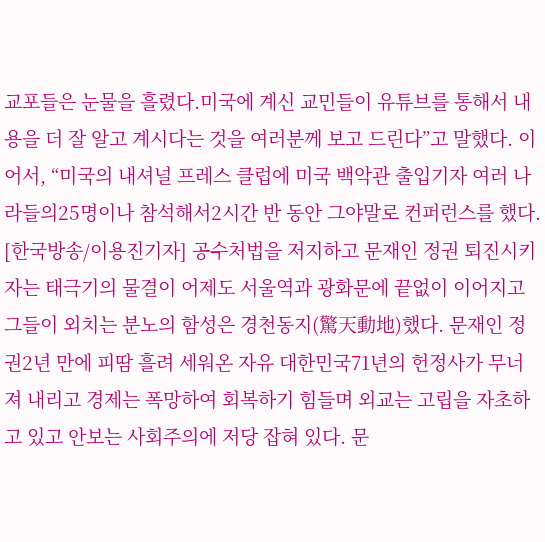교포들은 눈물을 흘렸다.미국에 계신 교민들이 유튜브를 통해서 내용을 더 잘 알고 계시다는 것을 여러분께 보고 드린다”고 말했다. 이어서, “미국의 내셔널 프레스 클럽에 미국 백악관 출입기자 여러 나라들의25명이나 참석해서2시간 반 동안 그야말로 컨퍼런스를 했다.
[한국방송/이용진기자] 공수처법을 저지하고 문재인 정권 퇴진시키자는 태극기의 물결이 어제도 서울역과 광화문에 끝없이 이어지고 그들이 외치는 분노의 함성은 경천동지(驚天動地)했다. 문재인 정권2년 만에 피땀 흘려 세워온 자유 대한민국71년의 헌정사가 무너져 내리고 경제는 폭망하여 회복하기 힘들며 외교는 고립을 자초하고 있고 안보는 사회주의에 저당 잡혀 있다. 문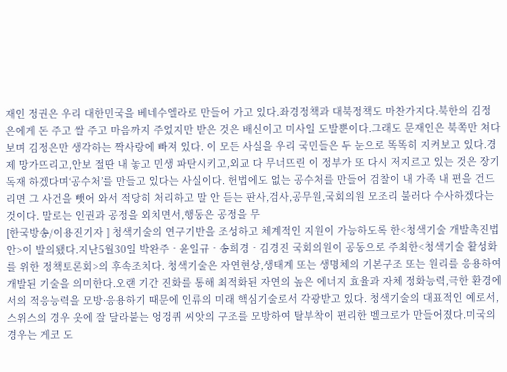재인 정권은 우리 대한민국을 베네수엘라로 만들어 가고 있다.좌경정책과 대북정책도 마찬가지다.북한의 김정은에게 돈 주고 쌀 주고 마음까지 주었지만 받은 것은 배신이고 미사일 도발뿐이다.그래도 문재인은 북쪽만 쳐다보며 김정은만 생각하는 짝사랑에 빠져 있다. 이 모든 사실을 우리 국민들은 두 눈으로 똑똑히 지켜보고 있다.경제 망가뜨리고,안보 절딴 내 놓고 민생 파탄시키고,외교 다 무너뜨린 이 정부가 또 다시 저지르고 있는 것은 장기독재 하겠다며‘공수처’를 만들고 있다는 사실이다. 헌법에도 없는 공수처를 만들어 검찰이 내 가족 내 편을 건드리면 그 사건을 뺏어 와서 적당히 처리하고 말 안 듣는 판사,검사,공무원,국회의원 모조리 불러다 수사하겠다는 것이다. 말로는 인권과 공정을 외치면서,행동은 공정을 무
[한국방송/이용진기자 ] 청색기술의 연구기반을 조성하고 체계적인 지원이 가능하도록 한<청색기술 개발촉진법안>이 발의됐다.지난5월30일 박완주‧윤일규‧송희경‧김경진 국회의원이 공동으로 주최한<청색기술 활성화를 위한 정책토론회>의 후속조치다. 청색기술은 자연현상,생태계 또는 생명체의 기본구조 또는 원리를 응용하여 개발된 기술을 의미한다.오랜 기간 진화를 통해 최적화된 자연의 높은 에너지 효율과 자체 정화능력,극한 환경에서의 적응능력을 모방·응용하기 때문에 인류의 미래 핵심기술로서 각광받고 있다. 청색기술의 대표적인 예로서,스위스의 경우 옷에 잘 달라붙는 엉겅퀴 씨앗의 구조를 모방하여 탈부착이 편리한 벨크로가 만들어졌다.미국의 경우는 게코 도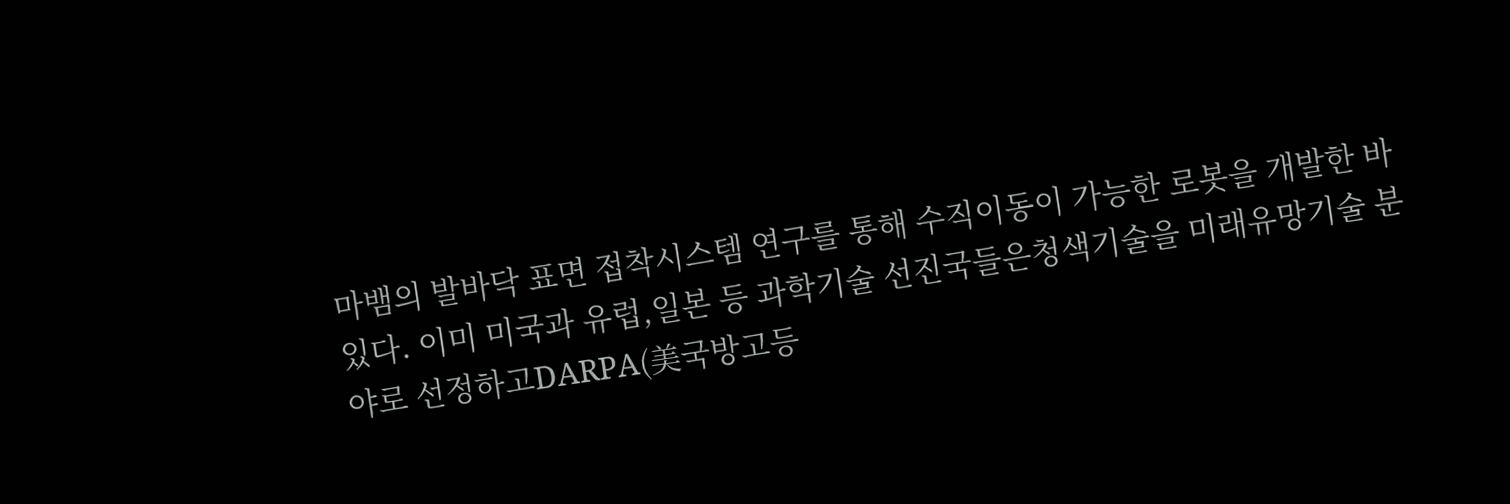마뱀의 발바닥 표면 접착시스템 연구를 통해 수직이동이 가능한 로봇을 개발한 바 있다. 이미 미국과 유럽,일본 등 과학기술 선진국들은청색기술을 미래유망기술 분야로 선정하고DARPA(美국방고등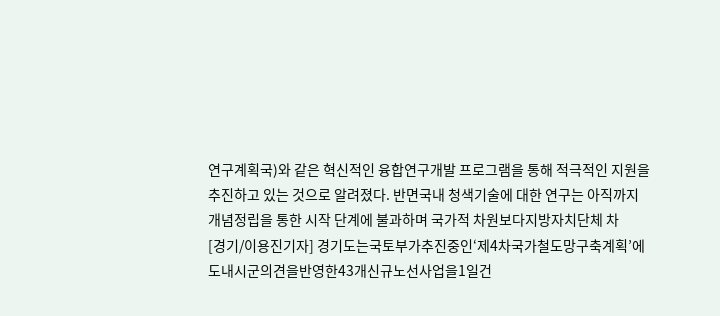연구계획국)와 같은 혁신적인 융합연구개발 프로그램을 통해 적극적인 지원을 추진하고 있는 것으로 알려졌다. 반면국내 청색기술에 대한 연구는 아직까지 개념정립을 통한 시작 단계에 불과하며 국가적 차원보다지방자치단체 차
[경기/이용진기자] 경기도는국토부가추진중인‘제4차국가철도망구축계획’에도내시군의견을반영한43개신규노선사업을1일건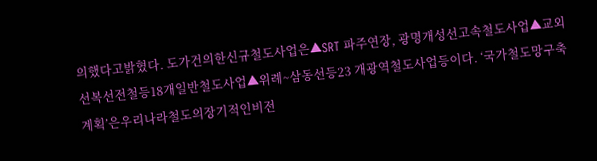의했다고밝혔다. 도가건의한신규철도사업은▲SRT 파주연장, 광명개성선고속철도사업▲교외선복선전철등18개일반철도사업▲위례~삼동선등23 개광역철도사업등이다. ‘국가철도망구축계획’은우리나라철도의장기적인비전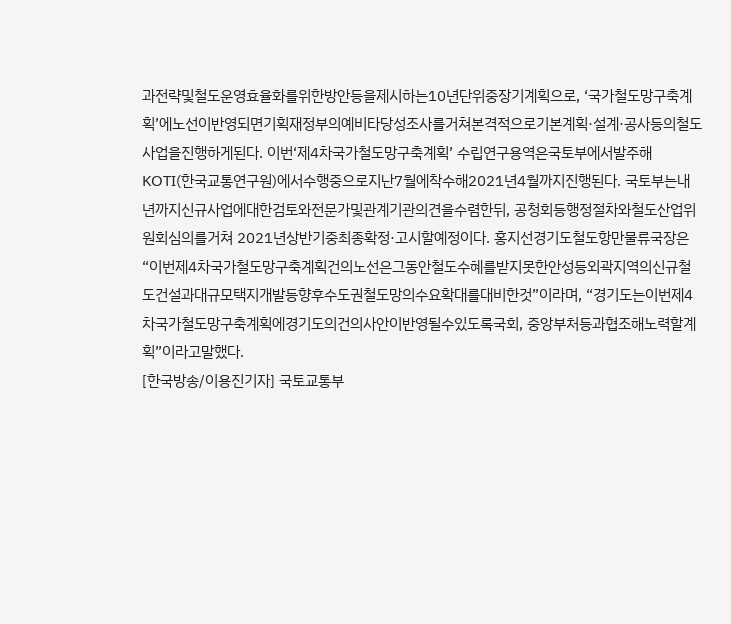과전략및철도운영효율화를위한방안등을제시하는10년단위중장기계획으로, ‘국가철도망구축계획’에노선이반영되면기획재정부의예비타당성조사를거쳐본격적으로기본계획·설계·공사등의철도사업을진행하게된다. 이번‘제4차국가철도망구축계획’ 수립연구용역은국토부에서발주해 KOTI(한국교통연구원)에서수행중으로지난7월에착수해2021년4월까지진행된다. 국토부는내년까지신규사업에대한검토와전문가및관계기관의견을수렴한뒤, 공청회등행정절차와철도산업위원회심의를거쳐 2021년상반기중최종확정·고시할예정이다. 홍지선경기도철도항만물류국장은“이번제4차국가철도망구축계획건의노선은그동안철도수혜를받지못한안성등외곽지역의신규철도건설과대규모택지개발등향후수도권철도망의수요확대를대비한것”이라며, “경기도는이번제4차국가철도망구축계획에경기도의건의사안이반영될수있도록국회, 중앙부처등과협조해노력할계획”이라고말했다.
[한국방송/이용진기자] 국토교통부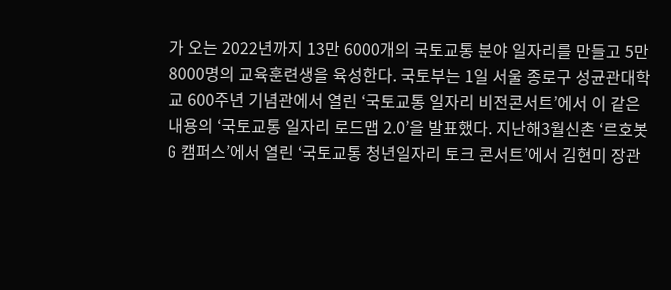가 오는 2022년까지 13만 6000개의 국토교통 분야 일자리를 만들고 5만 8000명의 교육훈련생을 육성한다. 국토부는 1일 서울 종로구 성균관대학교 600주년 기념관에서 열린 ‘국토교통 일자리 비전콘서트’에서 이 같은 내용의 ‘국토교통 일자리 로드맵 2.0’을 발표했다. 지난해3월신촌 ‘르호봇 G 캠퍼스’에서 열린 ‘국토교통 청년일자리 토크 콘서트’에서 김현미 장관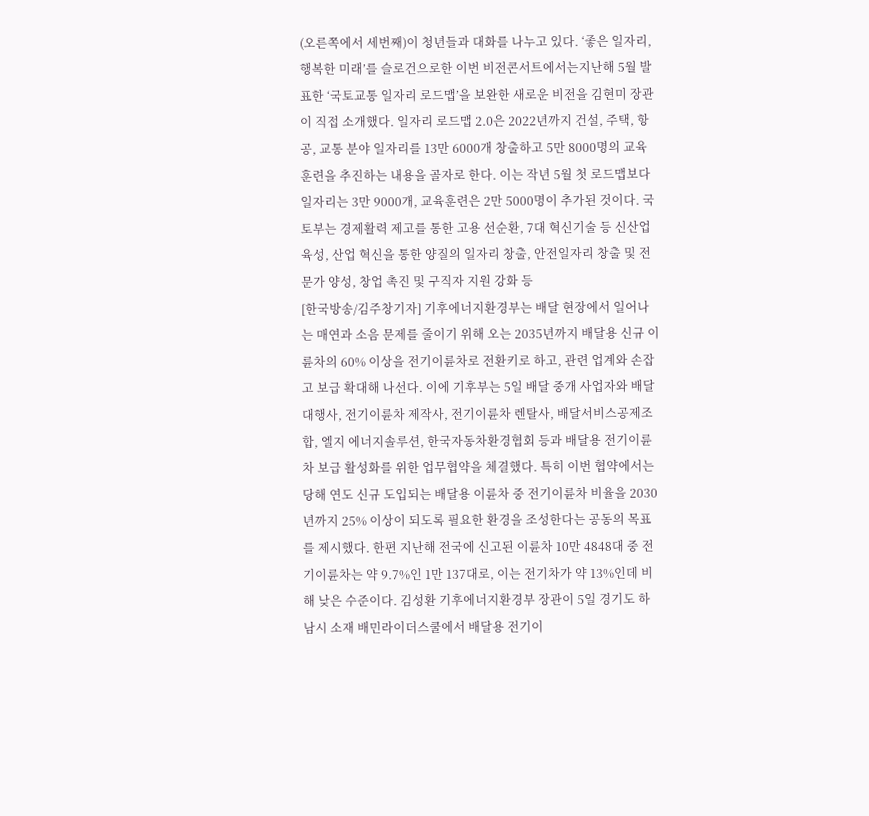(오른쪽에서 세번째)이 청년들과 대화를 나누고 있다. ‘좋은 일자리, 행복한 미래’를 슬로건으로한 이번 비전콘서트에서는지난해 5월 발표한 ‘국토교통 일자리 로드맵’을 보완한 새로운 비전을 김현미 장관이 직접 소개했다. 일자리 로드맵 2.0은 2022년까지 건설, 주택, 항공, 교통 분야 일자리를 13만 6000개 창출하고 5만 8000명의 교육훈련을 추진하는 내용을 골자로 한다. 이는 작년 5월 첫 로드맵보다 일자리는 3만 9000개, 교육훈련은 2만 5000명이 추가된 것이다. 국토부는 경제활력 제고를 통한 고용 선순환, 7대 혁신기술 등 신산업 육성, 산업 혁신을 통한 양질의 일자리 창출, 안전일자리 창출 및 전문가 양성, 창업 촉진 및 구직자 지원 강화 등
[한국방송/김주창기자] 기후에너지환경부는 배달 현장에서 일어나는 매연과 소음 문제를 줄이기 위해 오는 2035년까지 배달용 신규 이륜차의 60% 이상을 전기이륜차로 전환키로 하고, 관련 업계와 손잡고 보급 확대해 나선다. 이에 기후부는 5일 배달 중개 사업자와 배달대행사, 전기이륜차 제작사, 전기이륜차 렌탈사, 배달서비스공제조합, 엘지 에너지솔루션, 한국자동차환경협회 등과 배달용 전기이륜차 보급 활성화를 위한 업무협약을 체결했다. 특히 이번 협약에서는 당해 연도 신규 도입되는 배달용 이륜차 중 전기이륜차 비율을 2030년까지 25% 이상이 되도록 필요한 환경을 조성한다는 공동의 목표를 제시했다. 한편 지난해 전국에 신고된 이륜차 10만 4848대 중 전기이륜차는 약 9.7%인 1만 137대로, 이는 전기차가 약 13%인데 비해 낮은 수준이다. 김성환 기후에너지환경부 장관이 5일 경기도 하남시 소재 배민라이더스쿨에서 배달용 전기이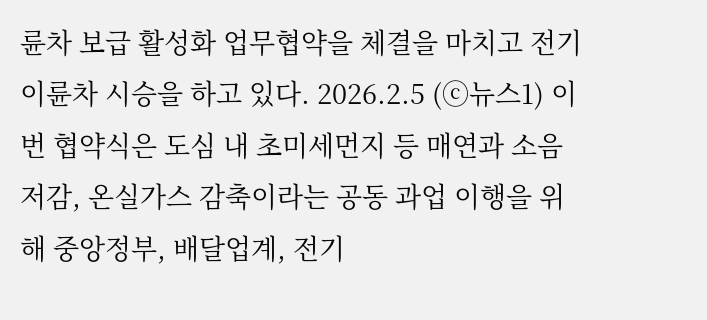륜차 보급 활성화 업무협약을 체결을 마치고 전기 이륜차 시승을 하고 있다. 2026.2.5 (ⓒ뉴스1) 이번 협약식은 도심 내 초미세먼지 등 매연과 소음 저감, 온실가스 감축이라는 공동 과업 이행을 위해 중앙정부, 배달업계, 전기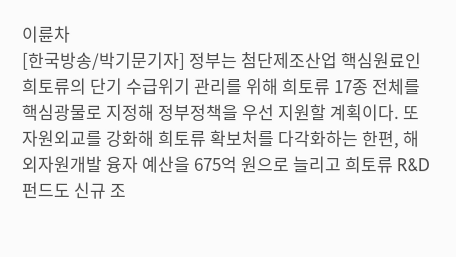이륜차
[한국방송/박기문기자] 정부는 첨단제조산업 핵심원료인 희토류의 단기 수급위기 관리를 위해 희토류 17종 전체를 핵심광물로 지정해 정부정책을 우선 지원할 계획이다. 또 자원외교를 강화해 희토류 확보처를 다각화하는 한편, 해외자원개발 융자 예산을 675억 원으로 늘리고 희토류 R&D펀드도 신규 조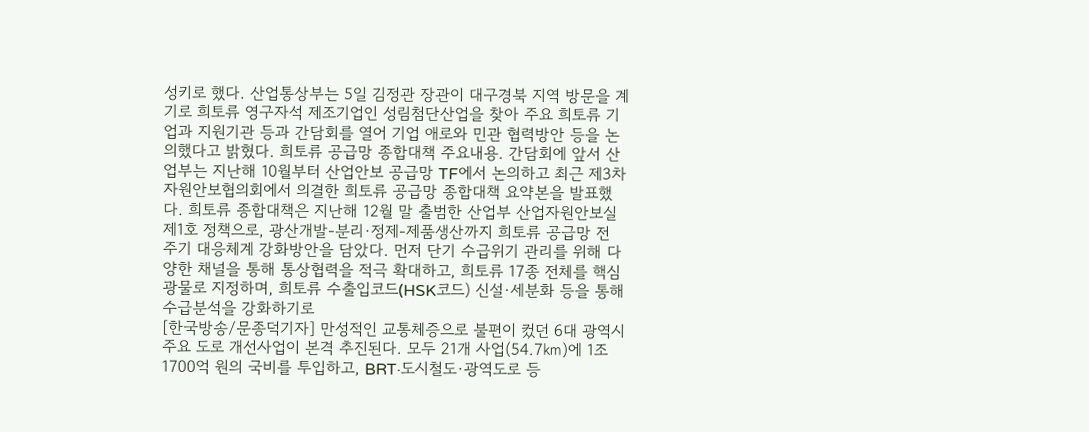성키로 했다. 산업통상부는 5일 김정관 장관이 대구경북 지역 방문을 계기로 희토류 영구자석 제조기업인 성림첨단산업을 찾아 주요 희토류 기업과 지원기관 등과 간담회를 열어 기업 애로와 민관 협력방안 등을 논의했다고 밝혔다. 희토류 공급망 종합대책 주요내용. 간담회에 앞서 산업부는 지난해 10월부터 산업안보 공급망 TF에서 논의하고 최근 제3차 자원안보협의회에서 의결한 희토류 공급망 종합대책 요약본을 발표했다. 희토류 종합대책은 지난해 12월 말 출범한 산업부 산업자원안보실 제1호 정책으로, 광산개발-분리·정제-제품생산까지 희토류 공급망 전 주기 대응체계 강화방안을 담았다. 먼저 단기 수급위기 관리를 위해 다양한 채널을 통해 통상협력을 적극 확대하고, 희토류 17종 전체를 핵심광물로 지정하며, 희토류 수출입코드(HSK코드) 신설·세분화 등을 통해 수급분석을 강화하기로
[한국방송/문종덕기자] 만성적인 교통체증으로 불편이 컸던 6대 광역시 주요 도로 개선사업이 본격 추진된다. 모두 21개 사업(54.7㎞)에 1조 1700억 원의 국비를 투입하고, BRT·도시철도·광역도로 등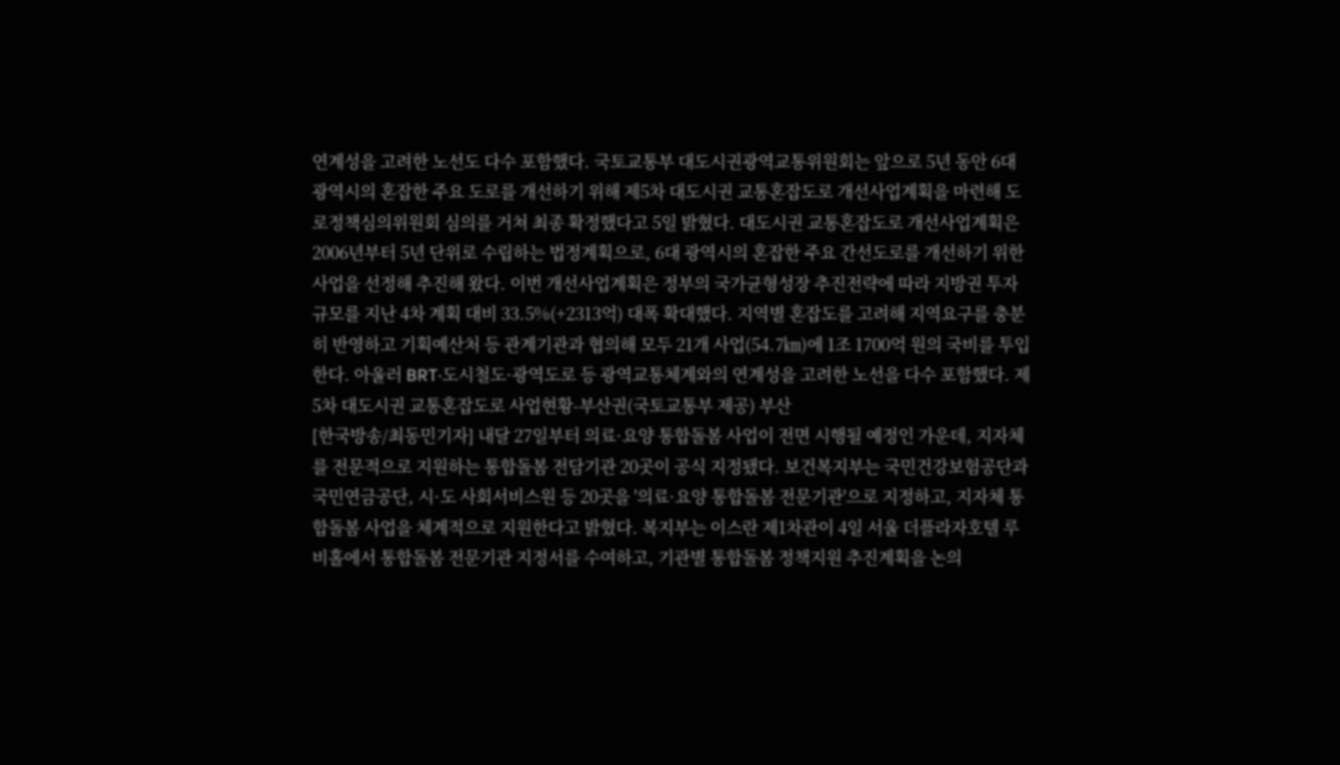연계성을 고려한 노선도 다수 포함했다. 국토교통부 대도시권광역교통위원회는 앞으로 5년 동안 6대 광역시의 혼잡한 주요 도로를 개선하기 위해 제5차 대도시권 교통혼잡도로 개선사업계획을 마련해 도로정책심의위원회 심의를 거쳐 최종 확정했다고 5일 밝혔다. 대도시권 교통혼잡도로 개선사업계획은 2006년부터 5년 단위로 수립하는 법정계획으로, 6대 광역시의 혼잡한 주요 간선도로를 개선하기 위한 사업을 선정해 추진해 왔다. 이번 개선사업계획은 정부의 국가균형성장 추진전략에 따라 지방권 투자 규모를 지난 4차 계획 대비 33.5%(+2313억) 대폭 확대했다. 지역별 혼잡도를 고려해 지역요구를 충분히 반영하고 기획예산처 등 관계기관과 협의해 모두 21개 사업(54.7㎞)에 1조 1700억 원의 국비를 투입한다. 아울러 BRT·도시철도·광역도로 등 광역교통체계와의 연계성을 고려한 노선을 다수 포함했다. 제5차 대도시권 교통혼잡도로 사업현황-부산권(국토교통부 제공) 부산
[한국방송/최동민기자] 내달 27일부터 의료·요양 통합돌봄 사업이 전면 시행될 예정인 가운데, 지자체를 전문적으로 지원하는 통합돌봄 전담기관 20곳이 공식 지정됐다. 보건복지부는 국민건강보험공단과 국민연금공단, 시·도 사회서비스원 등 20곳을 '의료·요양 통합돌봄 전문기관'으로 지정하고, 지자체 통합돌봄 사업을 체계적으로 지원한다고 밝혔다. 복지부는 이스란 제1차관이 4일 서울 더플라자호텔 루비홀에서 통합돌봄 전문기관 지정서를 수여하고, 기관별 통합돌봄 정책지원 추진계획을 논의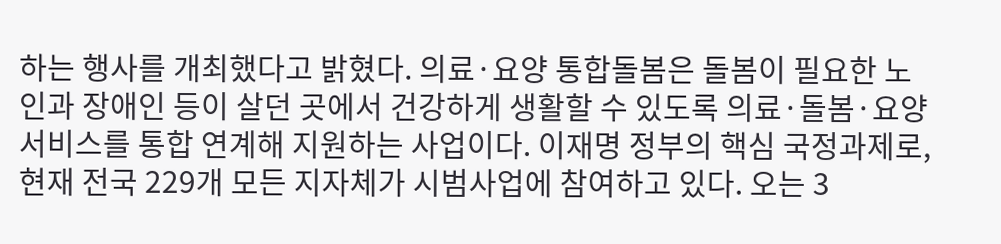하는 행사를 개최했다고 밝혔다. 의료·요양 통합돌봄은 돌봄이 필요한 노인과 장애인 등이 살던 곳에서 건강하게 생활할 수 있도록 의료·돌봄·요양 서비스를 통합 연계해 지원하는 사업이다. 이재명 정부의 핵심 국정과제로, 현재 전국 229개 모든 지자체가 시범사업에 참여하고 있다. 오는 3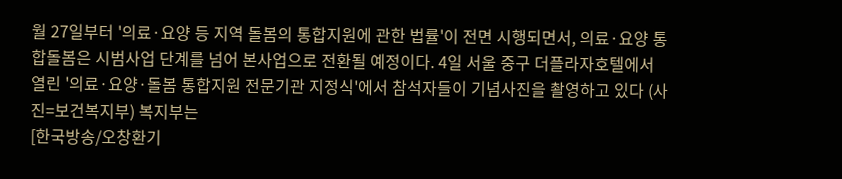월 27일부터 '의료·요양 등 지역 돌봄의 통합지원에 관한 법률'이 전면 시행되면서, 의료·요양 통합돌봄은 시범사업 단계를 넘어 본사업으로 전환될 예정이다. 4일 서울 중구 더플라자호텔에서 열린 '의료·요양·돌봄 통합지원 전문기관 지정식'에서 참석자들이 기념사진을 촬영하고 있다 (사진=보건복지부) 복지부는
[한국방송/오창환기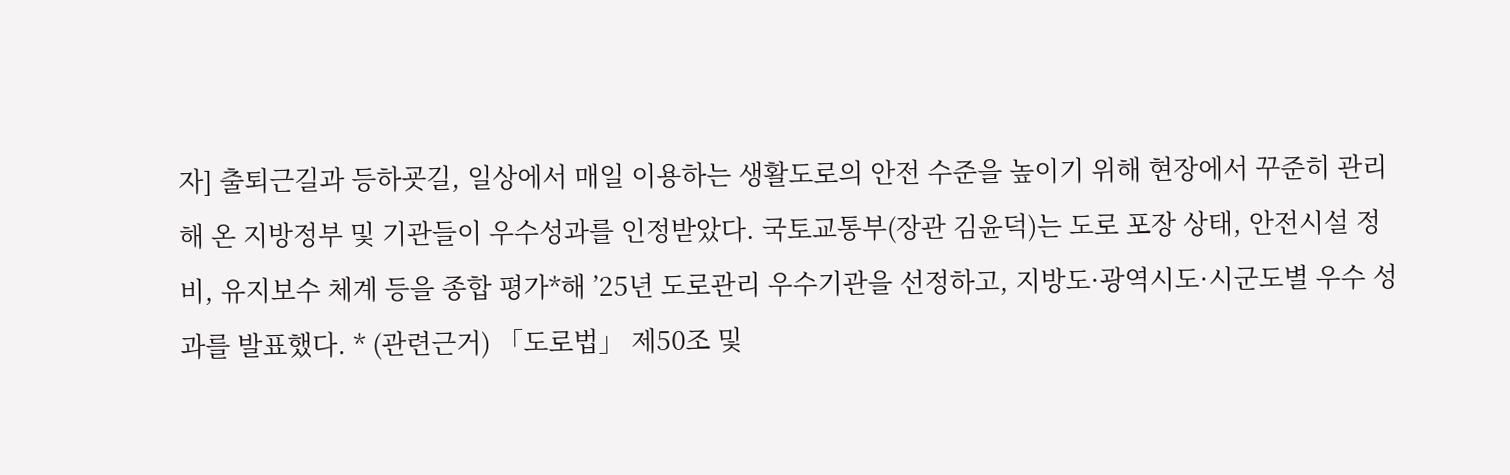자] 출퇴근길과 등하굣길, 일상에서 매일 이용하는 생활도로의 안전 수준을 높이기 위해 현장에서 꾸준히 관리해 온 지방정부 및 기관들이 우수성과를 인정받았다. 국토교통부(장관 김윤덕)는 도로 포장 상태, 안전시설 정비, 유지보수 체계 등을 종합 평가*해 ’25년 도로관리 우수기관을 선정하고, 지방도·광역시도·시군도별 우수 성과를 발표했다. * (관련근거) 「도로법」 제50조 및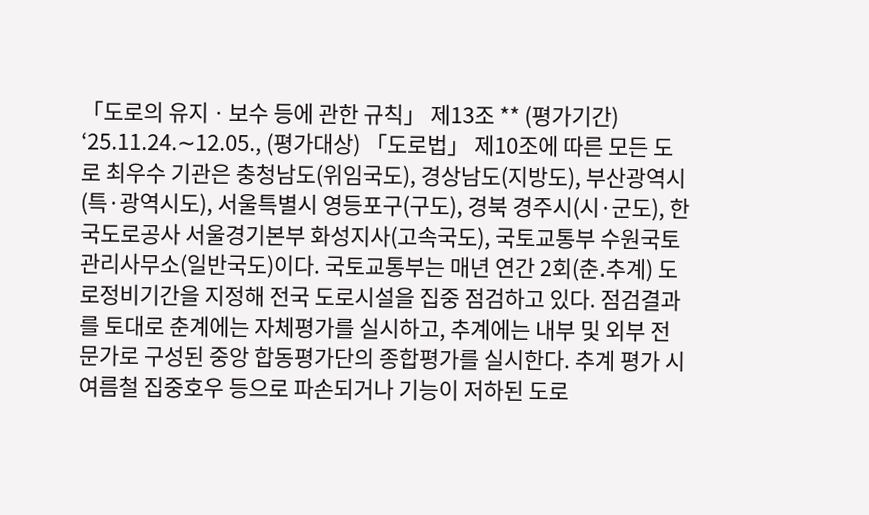「도로의 유지ㆍ보수 등에 관한 규칙」 제13조 ** (평가기간) ‘25.11.24.∼12.05., (평가대상) 「도로법」 제10조에 따른 모든 도로 최우수 기관은 충청남도(위임국도), 경상남도(지방도), 부산광역시(특·광역시도), 서울특별시 영등포구(구도), 경북 경주시(시·군도), 한국도로공사 서울경기본부 화성지사(고속국도), 국토교통부 수원국토관리사무소(일반국도)이다. 국토교통부는 매년 연간 2회(춘․추계) 도로정비기간을 지정해 전국 도로시설을 집중 점검하고 있다. 점검결과를 토대로 춘계에는 자체평가를 실시하고, 추계에는 내부 및 외부 전문가로 구성된 중앙 합동평가단의 종합평가를 실시한다. 추계 평가 시 여름철 집중호우 등으로 파손되거나 기능이 저하된 도로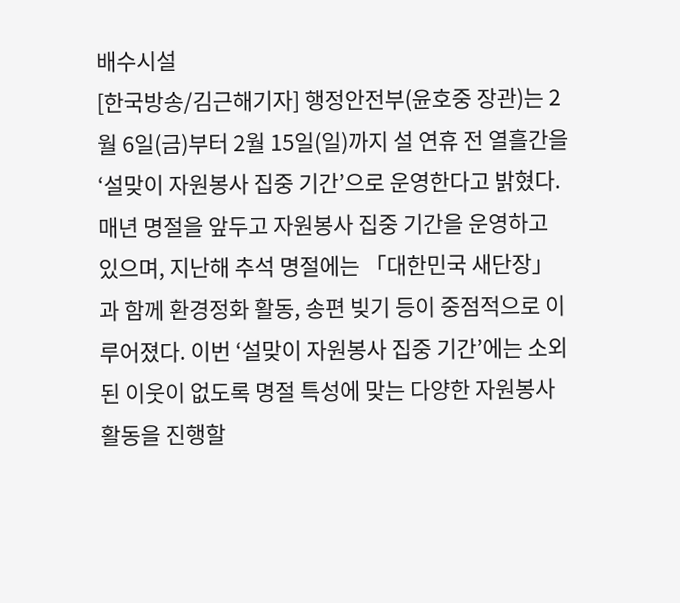배수시설
[한국방송/김근해기자] 행정안전부(윤호중 장관)는 2월 6일(금)부터 2월 15일(일)까지 설 연휴 전 열흘간을 ‘설맞이 자원봉사 집중 기간’으로 운영한다고 밝혔다. 매년 명절을 앞두고 자원봉사 집중 기간을 운영하고 있으며, 지난해 추석 명절에는 「대한민국 새단장」과 함께 환경정화 활동, 송편 빚기 등이 중점적으로 이루어졌다. 이번 ‘설맞이 자원봉사 집중 기간’에는 소외된 이웃이 없도록 명절 특성에 맞는 다양한 자원봉사 활동을 진행할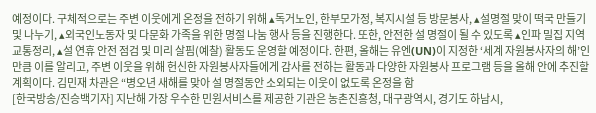예정이다. 구체적으로는 주변 이웃에게 온정을 전하기 위해 ▴독거노인, 한부모가정, 복지시설 등 방문봉사, ▴설명절 맞이 떡국 만들기 및 나누기, ▴외국인노동자 및 다문화 가족을 위한 명절 나눔 행사 등을 진행한다. 또한, 안전한 설 명절이 될 수 있도록 ▴인파 밀집 지역 교통정리, ▴설 연휴 안전 점검 및 미리 살핌(예찰) 활동도 운영할 예정이다. 한편, 올해는 유엔(UN)이 지정한 ‘세계 자원봉사자의 해’인 만큼 이를 알리고, 주변 이웃을 위해 헌신한 자원봉사자들에게 감사를 전하는 활동과 다양한 자원봉사 프로그램 등을 올해 안에 추진할 계획이다. 김민재 차관은 “병오년 새해를 맞아 설 명절동안 소외되는 이웃이 없도록 온정을 함
[한국방송/진승백기자] 지난해 가장 우수한 민원서비스를 제공한 기관은 농촌진흥청, 대구광역시, 경기도 하남시,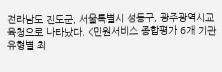전라남도 진도군, 서울특별시 성동구, 광주광역시교육청으로 나타났다. <민원서비스 종합평가 6개 기관유형별 최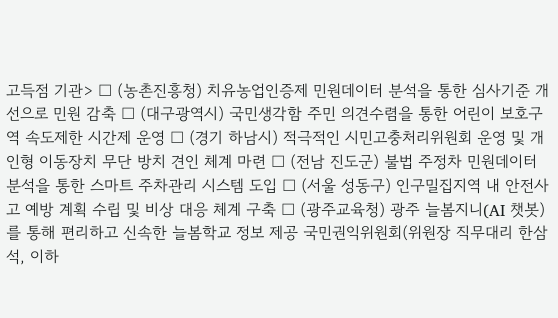고득점 기관> □ (농촌진흥청) 치유농업인증제 민원데이터 분석을 통한 심사기준 개선으로 민원 감축 □ (대구광역시) 국민생각함 주민 의견수렴을 통한 어린이 보호구역 속도제한 시간제 운영 □ (경기 하남시) 적극적인 시민고충처리위원회 운영 및 개인형 이동장치 무단 방치 견인 체계 마련 □ (전남 진도군) 불법 주정차 민원데이터 분석을 통한 스마트 주차관리 시스템 도입 □ (서울 성동구) 인구밀집지역 내 안전사고 예방 계획 수립 및 비상 대응 체계 구축 □ (광주교육청) 광주 늘봄지니(AI 챗봇)를 통해 편리하고 신속한 늘봄학교 정보 제공 국민권익위원회(위원장 직무대리 한삼석, 이하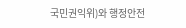국민권익위)와 행정안전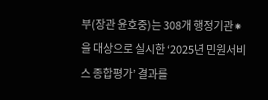부(장관 윤호중)는 308개 행정기관⁕을 대상으로 실시한 ‘2025년 민원서비스 종합평가’ 결과를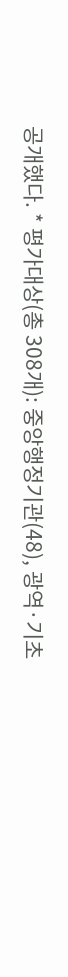공개했다. * 평가대상(총 308개): 중앙행정기관(48), 광역·기초